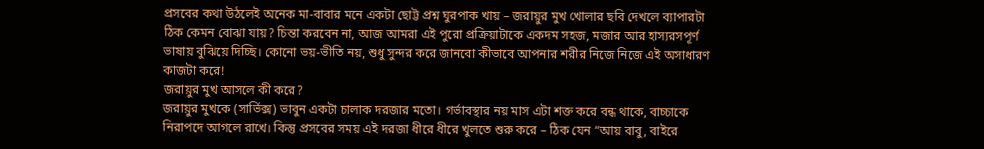প্রসবের কথা উঠলেই অনেক মা-বাবার মনে একটা ছোট্ট প্রশ্ন ঘুরপাক খায় – জরায়ুর মুখ খোলার ছবি দেখলে ব্যাপারটা ঠিক কেমন বোঝা যায়? চিন্তা করবেন না, আজ আমরা এই পুরো প্রক্রিয়াটাকে একদম সহজ, মজার আর হাস্যরসপূর্ণ ভাষায় বুঝিয়ে দিচ্ছি। কোনো ভয়-ভীতি নয়, শুধু সুন্দর করে জানবো কীভাবে আপনার শরীর নিজে নিজে এই অসাধারণ কাজটা করে!
জরায়ুর মুখ আসলে কী করে?
জরায়ুর মুখকে (সার্ভিক্স) ভাবুন একটা চালাক দরজার মতো। গর্ভাবস্থার নয় মাস এটা শক্ত করে বন্ধ থাকে, বাচ্চাকে নিরাপদে আগলে রাখে। কিন্তু প্রসবের সময় এই দরজা ধীরে ধীরে খুলতে শুরু করে – ঠিক যেন “আয় বাবু, বাইরে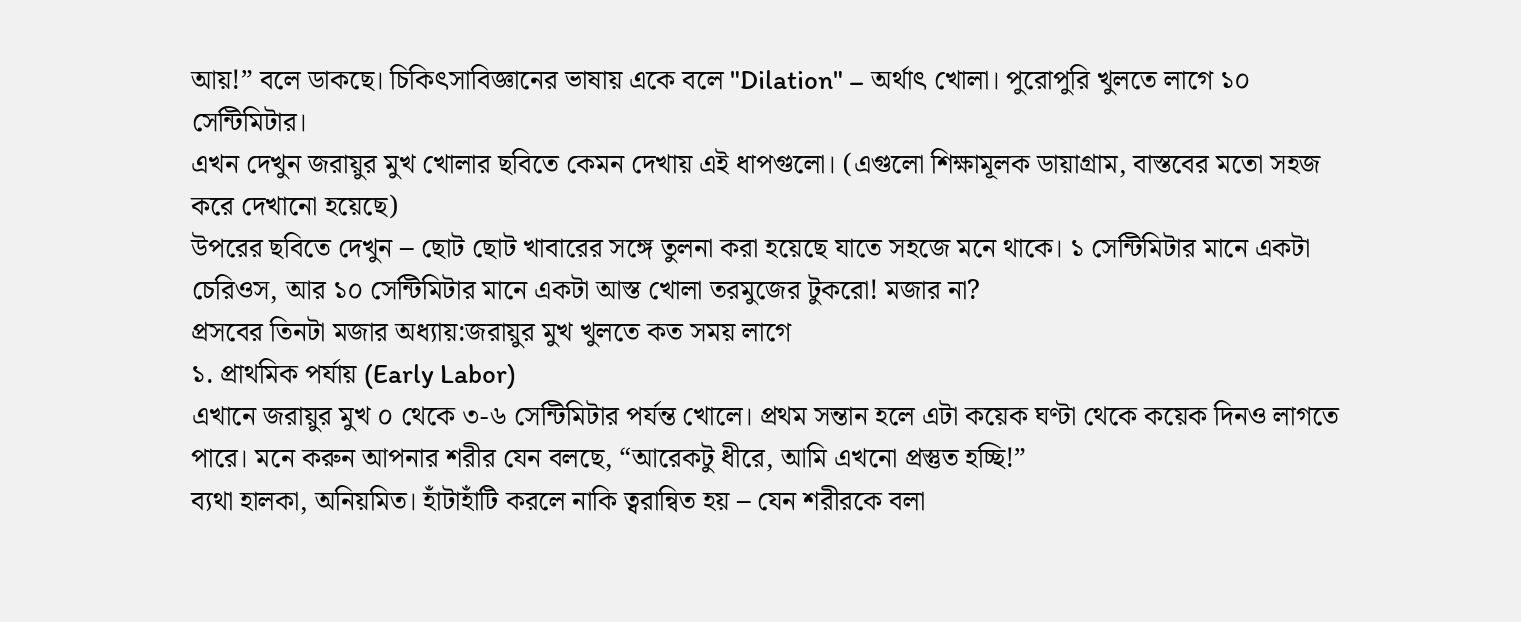আয়!” বলে ডাকছে। চিকিৎসাবিজ্ঞানের ভাষায় একে বলে "Dilation" – অর্থাৎ খোলা। পুরোপুরি খুলতে লাগে ১০ সেন্টিমিটার।
এখন দেখুন জরায়ুর মুখ খোলার ছবিতে কেমন দেখায় এই ধাপগুলো। (এগুলো শিক্ষামূলক ডায়াগ্রাম, বাস্তবের মতো সহজ করে দেখানো হয়েছে)
উপরের ছবিতে দেখুন – ছোট ছোট খাবারের সঙ্গে তুলনা করা হয়েছে যাতে সহজে মনে থাকে। ১ সেন্টিমিটার মানে একটা চেরিওস, আর ১০ সেন্টিমিটার মানে একটা আস্ত খোলা তরমুজের টুকরো! মজার না?
প্রসবের তিনটা মজার অধ্যায়:জরায়ুর মুখ খুলতে কত সময় লাগে
১. প্রাথমিক পর্যায় (Early Labor)
এখানে জরায়ুর মুখ ০ থেকে ৩-৬ সেন্টিমিটার পর্যন্ত খোলে। প্রথম সন্তান হলে এটা কয়েক ঘণ্টা থেকে কয়েক দিনও লাগতে পারে। মনে করুন আপনার শরীর যেন বলছে, “আরেকটু ধীরে, আমি এখনো প্রস্তুত হচ্ছি!”
ব্যথা হালকা, অনিয়মিত। হাঁটাহাঁটি করলে নাকি ত্বরান্বিত হয় – যেন শরীরকে বলা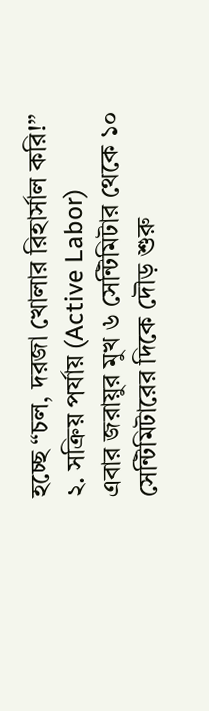হচ্ছে “চল, দরজা খোলার রিহার্সাল করি!”
২. সক্রিয় পর্যায় (Active Labor)
এবার জরায়ুর মুখ ৬ সেন্টিমিটার থেকে ১০ সেন্টিমিটারের দিকে দৌড় শুরু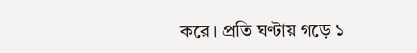করে। প্রতি ঘণ্টায় গড়ে ১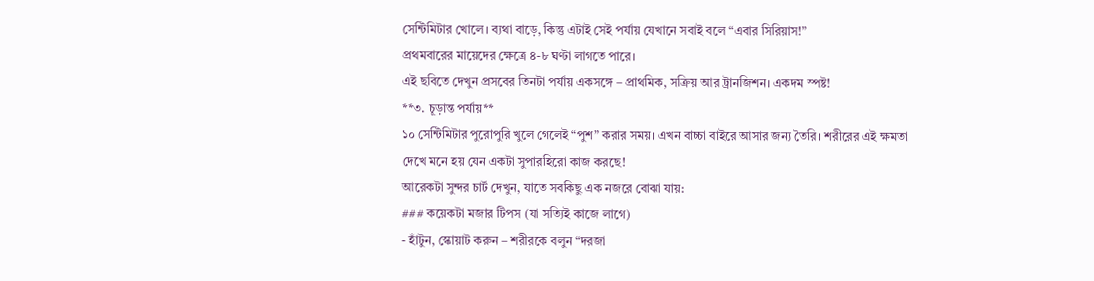সেন্টিমিটার খোলে। ব্যথা বাড়ে, কিন্তু এটাই সেই পর্যায় যেখানে সবাই বলে “এবার সিরিয়াস!”
প্রথমবারের মায়েদের ক্ষেত্রে ৪-৮ ঘণ্টা লাগতে পারে।
এই ছবিতে দেখুন প্রসবের তিনটা পর্যায় একসঙ্গে – প্রাথমিক, সক্রিয় আর ট্রানজিশন। একদম স্পষ্ট!
**৩. চূড়ান্ত পর্যায়**
১০ সেন্টিমিটার পুরোপুরি খুলে গেলেই “পুশ” করার সময়। এখন বাচ্চা বাইরে আসার জন্য তৈরি। শরীরের এই ক্ষমতা দেখে মনে হয় যেন একটা সুপারহিরো কাজ করছে!
আরেকটা সুন্দর চার্ট দেখুন, যাতে সবকিছু এক নজরে বোঝা যায়:
### কয়েকটা মজার টিপস (যা সত্যিই কাজে লাগে)
- হাঁটুন, স্কোয়াট করুন – শরীরকে বলুন “দরজা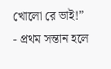খোলো রে ভাই!”
- প্রথম সন্তান হলে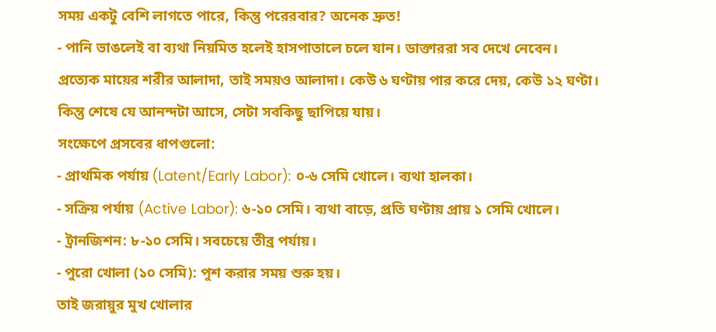সময় একটু বেশি লাগতে পারে, কিন্তু পরেরবার? অনেক দ্রুত!
- পানি ভাঙলেই বা ব্যথা নিয়মিত হলেই হাসপাতালে চলে যান। ডাক্তাররা সব দেখে নেবেন।
প্রত্যেক মায়ের শরীর আলাদা, তাই সময়ও আলাদা। কেউ ৬ ঘণ্টায় পার করে দেয়, কেউ ১২ ঘণ্টা। কিন্তু শেষে যে আনন্দটা আসে, সেটা সবকিছু ছাপিয়ে যায়।
সংক্ষেপে প্রসবের ধাপগুলো:
- প্রাথমিক পর্যায় (Latent/Early Labor): ০-৬ সেমি খোলে। ব্যথা হালকা।
- সক্রিয় পর্যায় (Active Labor): ৬-১০ সেমি। ব্যথা বাড়ে, প্রতি ঘণ্টায় প্রায় ১ সেমি খোলে।
- ট্রানজিশন: ৮-১০ সেমি। সবচেয়ে তীব্র পর্যায়।
- পুরো খোলা (১০ সেমি): পুশ করার সময় শুরু হয়।
তাই জরায়ুর মুখ খোলার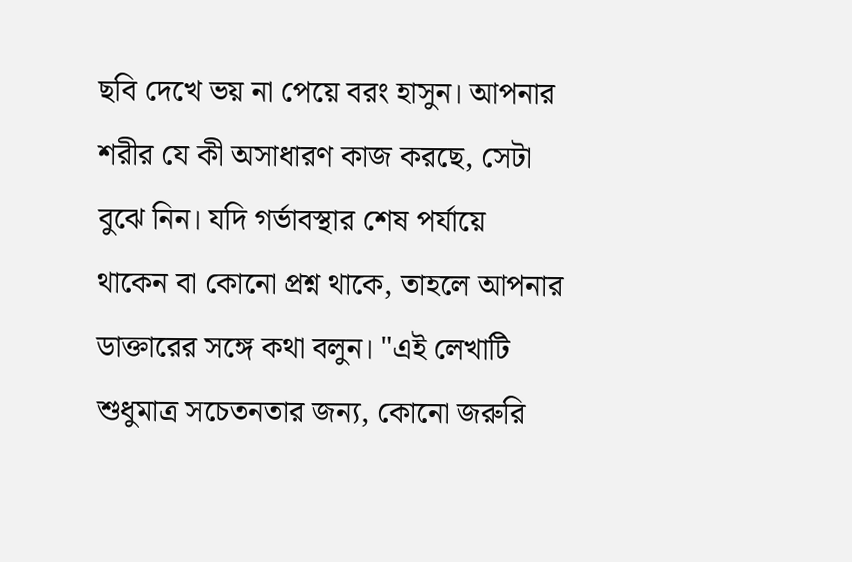ছবি দেখে ভয় না পেয়ে বরং হাসুন। আপনার শরীর যে কী অসাধারণ কাজ করছে, সেটা বুঝে নিন। যদি গর্ভাবস্থার শেষ পর্যায়ে থাকেন বা কোনো প্রশ্ন থাকে, তাহলে আপনার ডাক্তারের সঙ্গে কথা বলুন। "এই লেখাটি শুধুমাত্র সচেতনতার জন্য, কোনো জরুরি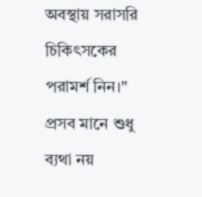অবস্থায় সরাসরি চিকিৎসকের পরামর্শ নিন।"
প্রসব মানে শুধু ব্যথা নয়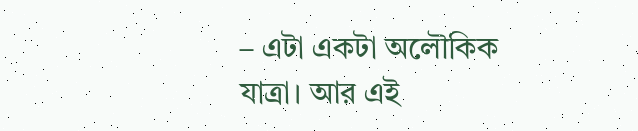– এটা একটা অলৌকিক যাত্রা। আর এই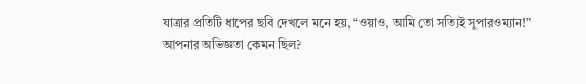যাত্রার প্রতিটি ধাপের ছবি দেখলে মনে হয়, “ওয়াও, আমি তো সত্যিই সুপারওম্যান!”
আপনার অভিজ্ঞতা কেমন ছিল?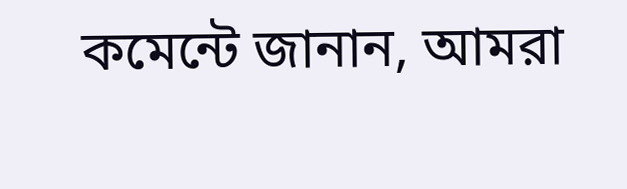কমেন্টে জানান, আমরা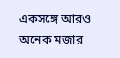একসঙ্গে আরও অনেক মজার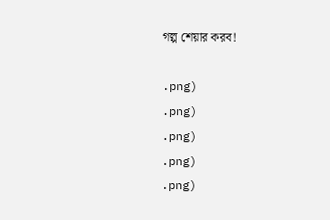গল্প শেয়ার করব!

.png)
.png)
.png)
.png)
.png)